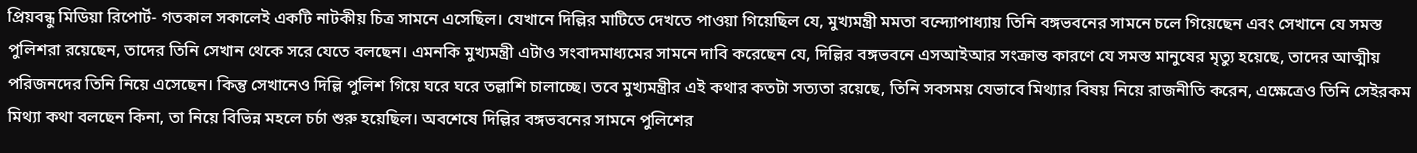প্রিয়বন্ধু মিডিয়া রিপোর্ট- গতকাল সকালেই একটি নাটকীয় চিত্র সামনে এসেছিল। যেখানে দিল্লির মাটিতে দেখতে পাওয়া গিয়েছিল যে, মুখ্যমন্ত্রী মমতা বন্দ্যোপাধ্যায় তিনি বঙ্গভবনের সামনে চলে গিয়েছেন এবং সেখানে যে সমস্ত পুলিশরা রয়েছেন, তাদের তিনি সেখান থেকে সরে যেতে বলছেন। এমনকি মুখ্যমন্ত্রী এটাও সংবাদমাধ্যমের সামনে দাবি করেছেন যে, দিল্লির বঙ্গভবনে এসআইআর সংক্রান্ত কারণে যে সমস্ত মানুষের মৃত্যু হয়েছে, তাদের আত্মীয় পরিজনদের তিনি নিয়ে এসেছেন। কিন্তু সেখানেও দিল্লি পুলিশ গিয়ে ঘরে ঘরে তল্লাশি চালাচ্ছে। তবে মুখ্যমন্ত্রীর এই কথার কতটা সত্যতা রয়েছে, তিনি সবসময় যেভাবে মিথ্যার বিষয় নিয়ে রাজনীতি করেন, এক্ষেত্রেও তিনি সেইরকম মিথ্যা কথা বলছেন কিনা, তা নিয়ে বিভিন্ন মহলে চর্চা শুরু হয়েছিল। অবশেষে দিল্লির বঙ্গভবনের সামনে পুলিশের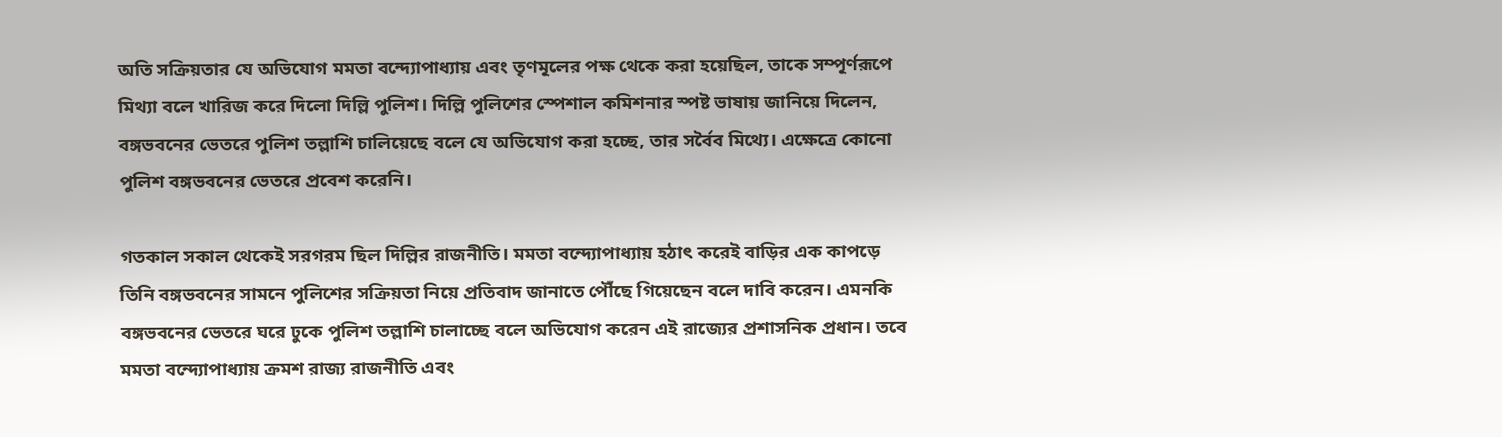অতি সক্রিয়তার যে অভিযোগ মমতা বন্দ্যোপাধ্যায় এবং তৃণমূলের পক্ষ থেকে করা হয়েছিল, তাকে সম্পূর্ণরূপে মিথ্যা বলে খারিজ করে দিলো দিল্লি পুলিশ। দিল্লি পুলিশের স্পেশাল কমিশনার স্পষ্ট ভাষায় জানিয়ে দিলেন, বঙ্গভবনের ভেতরে পুলিশ তল্লাশি চালিয়েছে বলে যে অভিযোগ করা হচ্ছে, তার সর্বৈব মিথ্যে। এক্ষেত্রে কোনো পুলিশ বঙ্গভবনের ভেতরে প্রবেশ করেনি।

গতকাল সকাল থেকেই সরগরম ছিল দিল্লির রাজনীতি। মমতা বন্দ্যোপাধ্যায় হঠাৎ করেই বাড়ির এক কাপড়ে তিনি বঙ্গভবনের সামনে পুলিশের সক্রিয়তা নিয়ে প্রতিবাদ জানাতে পৌঁছে গিয়েছেন বলে দাবি করেন। এমনকি বঙ্গভবনের ভেতরে ঘরে ঢুকে পুলিশ তল্লাশি চালাচ্ছে বলে অভিযোগ করেন এই রাজ্যের প্রশাসনিক প্রধান। তবে মমতা বন্দ্যোপাধ্যায় ক্রমশ রাজ্য রাজনীতি এবং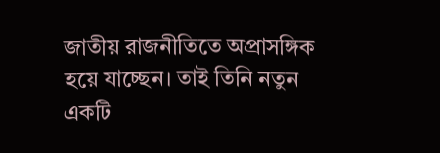জাতীয় রাজনীতিতে অপ্রাসঙ্গিক হয়ে যাচ্ছেন। তাই তিনি নতুন একটি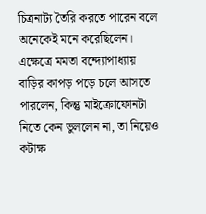চিত্রনাট্য তৈরি করতে পারেন বলে অনেকেই মনে করেছিলেন। এক্ষেত্রে মমতা বন্দ্যোপাধ্যায় বাড়ির কাপড় পড়ে চলে আসতে পারলেন, কিন্তু মাইক্রোফোনটা নিতে কেন ভুললেন না, তা নিয়েও কটাক্ষ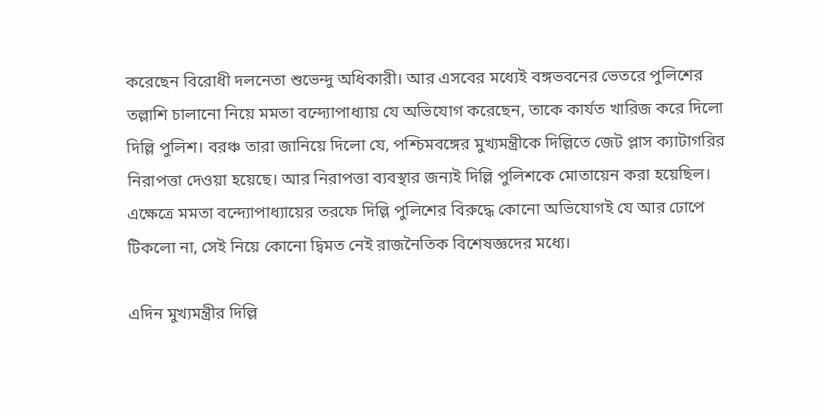করেছেন বিরোধী দলনেতা শুভেন্দু অধিকারী। আর এসবের মধ্যেই বঙ্গভবনের ভেতরে পুলিশের তল্লাশি চালানো নিয়ে মমতা বন্দ্যোপাধ্যায় যে অভিযোগ করেছেন, তাকে কার্যত খারিজ করে দিলো দিল্লি পুলিশ। বরঞ্চ তারা জানিয়ে দিলো যে, পশ্চিমবঙ্গের মুখ্যমন্ত্রীকে দিল্লিতে জেট প্লাস ক্যাটাগরির নিরাপত্তা দেওয়া হয়েছে। আর নিরাপত্তা ব্যবস্থার জন্যই দিল্লি পুলিশকে মোতায়েন করা হয়েছিল। এক্ষেত্রে মমতা বন্দ্যোপাধ্যায়ের তরফে দিল্লি পুলিশের বিরুদ্ধে কোনো অভিযোগই যে আর ঢোপে টিকলো না, সেই নিয়ে কোনো দ্বিমত নেই রাজনৈতিক বিশেষজ্ঞদের মধ্যে।

এদিন মুখ্যমন্ত্রীর দিল্লি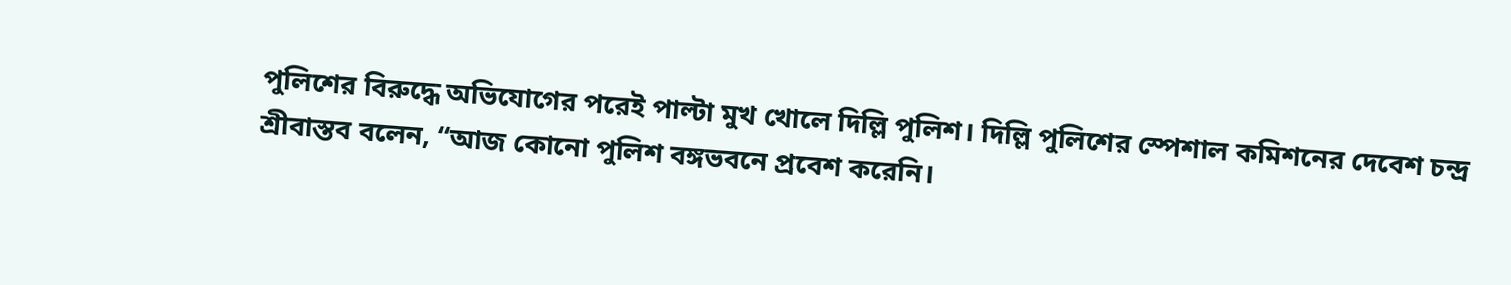পুলিশের বিরুদ্ধে অভিযোগের পরেই পাল্টা মুখ খোলে দিল্লি পুলিশ। দিল্লি পুলিশের স্পেশাল কমিশনের দেবেশ চন্দ্র শ্রীবাস্তব বলেন, “আজ কোনো পুলিশ বঙ্গভবনে প্রবেশ করেনি।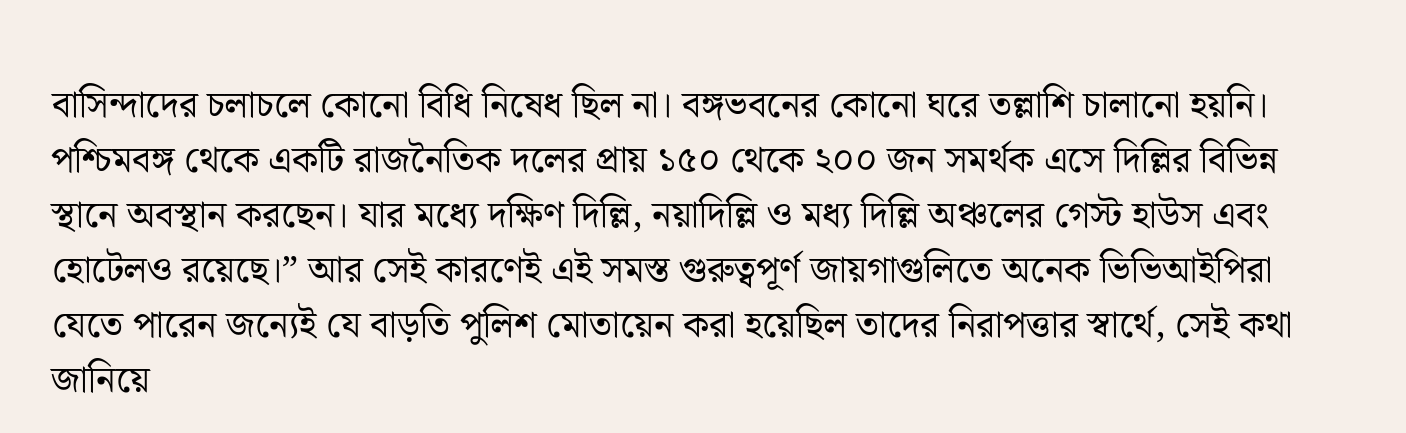বাসিন্দাদের চলাচলে কোনো বিধি নিষেধ ছিল না। বঙ্গভবনের কোনো ঘরে তল্লাশি চালানো হয়নি। পশ্চিমবঙ্গ থেকে একটি রাজনৈতিক দলের প্রায় ১৫০ থেকে ২০০ জন সমর্থক এসে দিল্লির বিভিন্ন স্থানে অবস্থান করছেন। যার মধ্যে দক্ষিণ দিল্লি, নয়াদিল্লি ও মধ্য দিল্লি অঞ্চলের গেস্ট হাউস এবং হোটেলও রয়েছে।” আর সেই কারণেই এই সমস্ত গুরুত্বপূর্ণ জায়গাগুলিতে অনেক ভিভিআইপিরা যেতে পারেন জন্যেই যে বাড়তি পুলিশ মোতায়েন করা হয়েছিল তাদের নিরাপত্তার স্বার্থে, সেই কথা জানিয়ে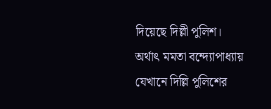দিয়েছে দিল্লী পুলিশ। অর্থাৎ মমতা বন্দ্যোপাধ্যায় যেখানে দিল্লি পুলিশের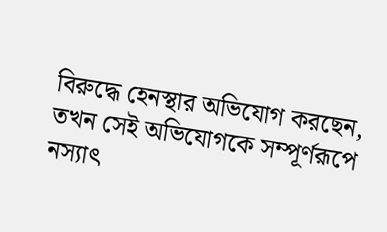বিরুদ্ধে হেনস্থার অভিযোগ করছেন, তখন সেই অভিযোগকে সম্পূর্ণরূপে নস্যাৎ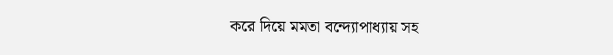করে দিয়ে মমতা বন্দ্যোপাধ্যায় সহ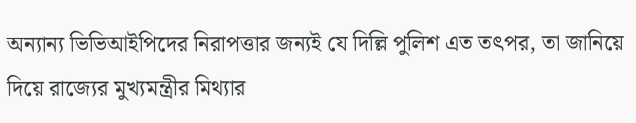অন্যান্য ভিভিআইপিদের নিরাপত্তার জন্যই যে দিল্লি পুলিশ এত তৎপর, তা জানিয়ে দিয়ে রাজ্যের মুখ্যমন্ত্রীর মিথ্যার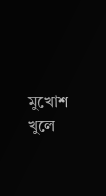মুখোশ খুলে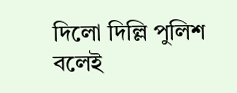দিলো দিল্লি পুলিশ বলেই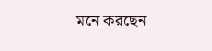মনে করছেন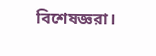বিশেষজ্ঞরা।